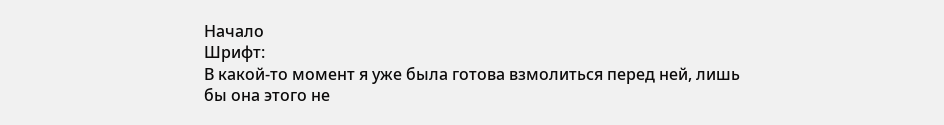Начало
Шрифт:
В какой-то момент я уже была готова взмолиться перед ней, лишь бы она этого не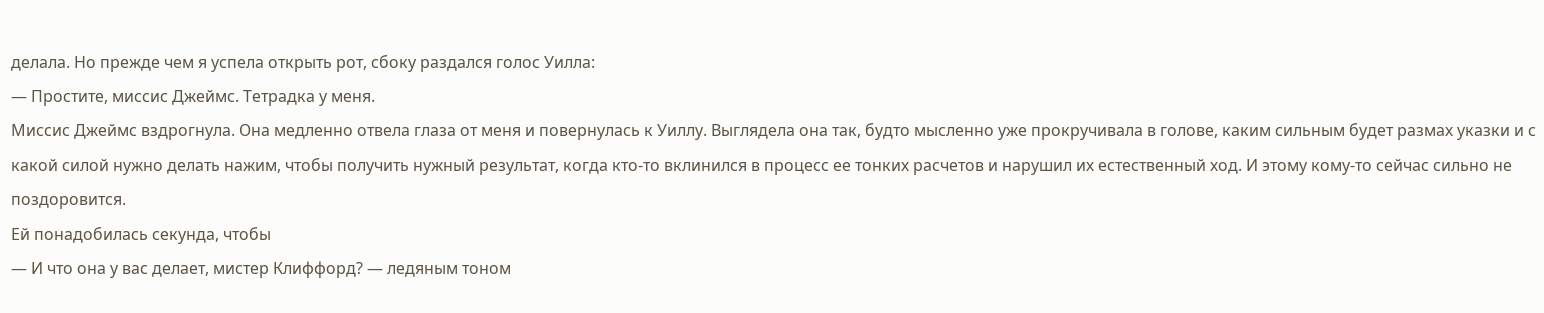делала. Но прежде чем я успела открыть рот, сбоку раздался голос Уилла:
— Простите, миссис Джеймс. Тетрадка у меня.
Миссис Джеймс вздрогнула. Она медленно отвела глаза от меня и повернулась к Уиллу. Выглядела она так, будто мысленно уже прокручивала в голове, каким сильным будет размах указки и с какой силой нужно делать нажим, чтобы получить нужный результат, когда кто-то вклинился в процесс ее тонких расчетов и нарушил их естественный ход. И этому кому-то сейчас сильно не поздоровится.
Ей понадобилась секунда, чтобы
— И что она у вас делает, мистер Клиффорд? — ледяным тоном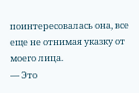поинтересовалась она, все еще не отнимая указку от моего лица.
— Это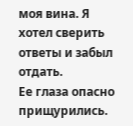моя вина. Я хотел сверить ответы и забыл отдать.
Ее глаза опасно прищурились.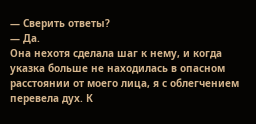— Сверить ответы?
— Да.
Она нехотя сделала шаг к нему, и когда указка больше не находилась в опасном расстоянии от моего лица, я с облегчением перевела дух. К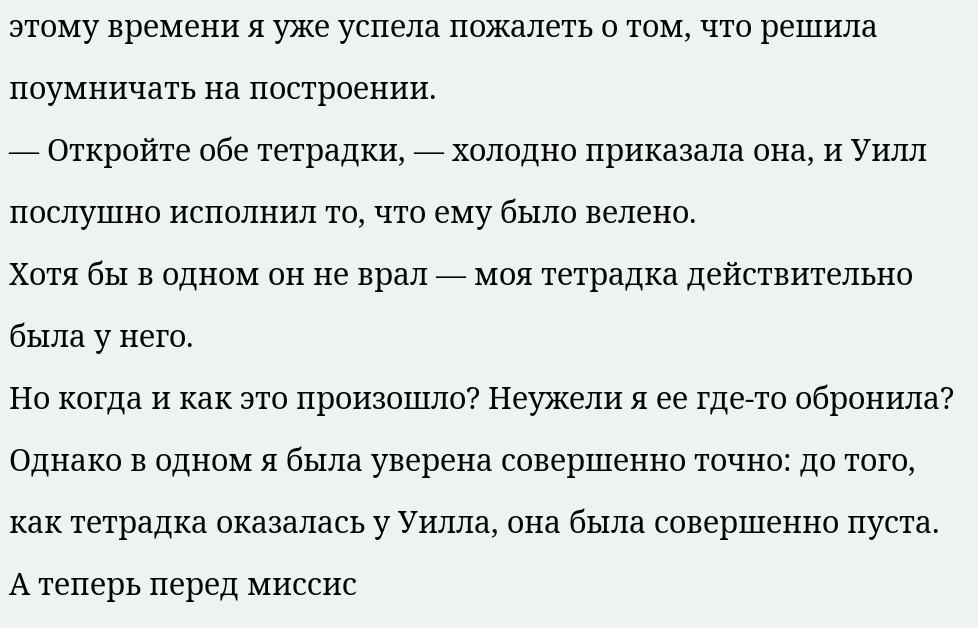этому времени я уже успела пожалеть о том, что решила поумничать на построении.
— Откройте обе тетрадки, — холодно приказала она, и Уилл послушно исполнил то, что ему было велено.
Хотя бы в одном он не врал — моя тетрадка действительно была у него.
Но когда и как это произошло? Неужели я ее где-то обронила?
Однако в одном я была уверена совершенно точно: до того, как тетрадка оказалась у Уилла, она была совершенно пуста. А теперь перед миссис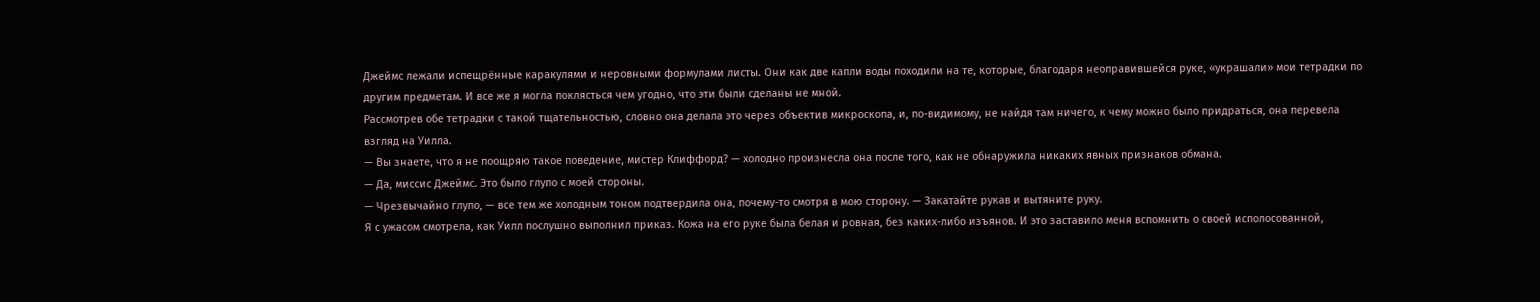Джеймс лежали испещрённые каракулями и неровными формулами листы. Они как две капли воды походили на те, которые, благодаря неоправившейся руке, «украшали» мои тетрадки по другим предметам. И все же я могла поклясться чем угодно, что эти были сделаны не мной.
Рассмотрев обе тетрадки с такой тщательностью, словно она делала это через объектив микроскопа, и, по-видимому, не найдя там ничего, к чему можно было придраться, она перевела взгляд на Уилла.
— Вы знаете, что я не поощряю такое поведение, мистер Клиффорд? — холодно произнесла она после того, как не обнаружила никаких явных признаков обмана.
— Да, миссис Джеймс. Это было глупо с моей стороны.
— Чрезвычайно глупо, — все тем же холодным тоном подтвердила она, почему-то смотря в мою сторону. — Закатайте рукав и вытяните руку.
Я с ужасом смотрела, как Уилл послушно выполнил приказ. Кожа на его руке была белая и ровная, без каких-либо изъянов. И это заставило меня вспомнить о своей исполосованной,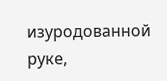изуродованной руке,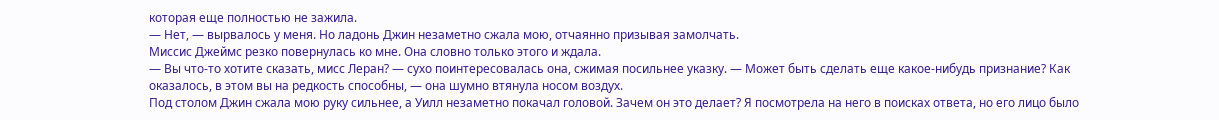которая еще полностью не зажила.
— Нет, — вырвалось у меня. Но ладонь Джин незаметно сжала мою, отчаянно призывая замолчать.
Миссис Джеймс резко повернулась ко мне. Она словно только этого и ждала.
— Вы что-то хотите сказать, мисс Леран? — сухо поинтересовалась она, сжимая посильнее указку. — Может быть сделать еще какое-нибудь признание? Как оказалось, в этом вы на редкость способны, — она шумно втянула носом воздух.
Под столом Джин сжала мою руку сильнее, а Уилл незаметно покачал головой. Зачем он это делает? Я посмотрела на него в поисках ответа, но его лицо было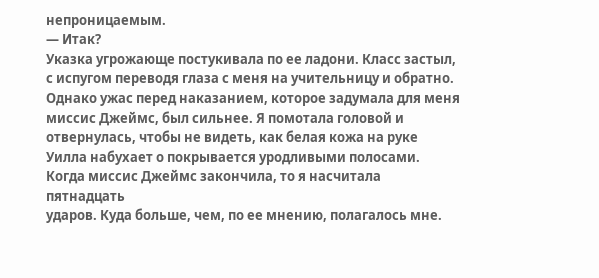непроницаемым.
— Итак?
Указка угрожающе постукивала по ее ладони. Класс застыл, с испугом переводя глаза с меня на учительницу и обратно.
Однако ужас перед наказанием, которое задумала для меня миссис Джеймс, был сильнее. Я помотала головой и отвернулась, чтобы не видеть, как белая кожа на руке Уилла набухает о покрывается уродливыми полосами.
Когда миссис Джеймс закончила, то я насчитала пятнадцать
ударов. Куда больше, чем, по ее мнению, полагалось мне.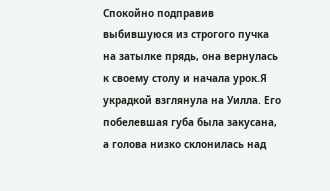Спокойно подправив выбившуюся из строгого пучка на затылке прядь, она вернулась к своему столу и начала урок.Я украдкой взглянула на Уилла. Его побелевшая губа была закусана, а голова низко склонилась над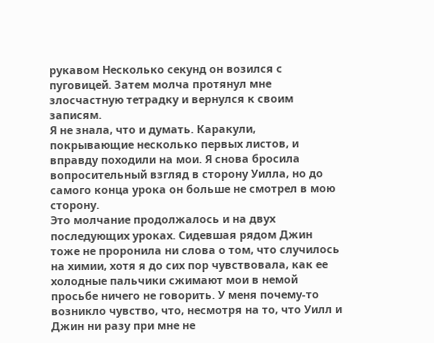рукавом Несколько секунд он возился с пуговицей. Затем молча протянул мне злосчастную тетрадку и вернулся к своим записям.
Я не знала, что и думать. Каракули, покрывающие несколько первых листов, и вправду походили на мои. Я снова бросила вопросительный взгляд в сторону Уилла, но до самого конца урока он больше не смотрел в мою сторону.
Это молчание продолжалось и на двух последующих уроках. Сидевшая рядом Джин тоже не проронила ни слова о том, что случилось на химии, хотя я до сих пор чувствовала, как ее холодные пальчики сжимают мои в немой просьбе ничего не говорить. У меня почему-то возникло чувство, что, несмотря на то, что Уилл и Джин ни разу при мне не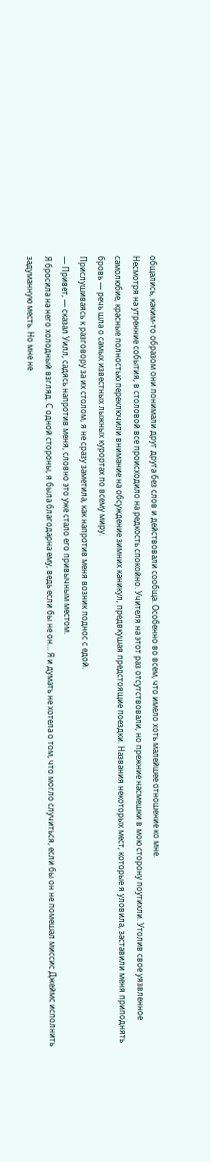общались, каким-то образом они понимали друг друга без слов и действовали сообща. Особенно во всем, что имело хоть малейшее отношение ко мне.
Несмотря на утренние события, в столовой все происходило на редкость спокойно. Учителя на этот раз отсутствовали, но прежние насмешки в мою сторону поутихли. Утолив свое уязвленное самолюбие, красные полностью переключили внимание на обсуждение зимних каникул, предвкушая предстоящие поездки. Названия некоторых мест, которые я уловила, заставили меня приподнять бровь — речь шла о самых известных лыжных курортах по всему миру.
Прислушиваясь к разговору за их столом, я не сразу заметила, как напротив меня возник поднос с едой.
— Привет, — сказал Уилл, садясь напротив меня, словно это уже стало его привычным местом.
Я бросила на него холодный взгляд. С одной стороны, я была благодарна ему, ведь если бы не он… Я и думать не хотела о том, что могло случиться, если бы он не помешал миссис Джеймс исполнить задуманную месть. Но мне не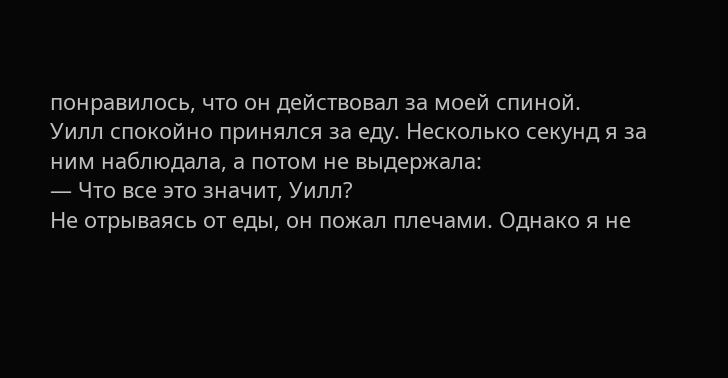понравилось, что он действовал за моей спиной.
Уилл спокойно принялся за еду. Несколько секунд я за ним наблюдала, а потом не выдержала:
— Что все это значит, Уилл?
Не отрываясь от еды, он пожал плечами. Однако я не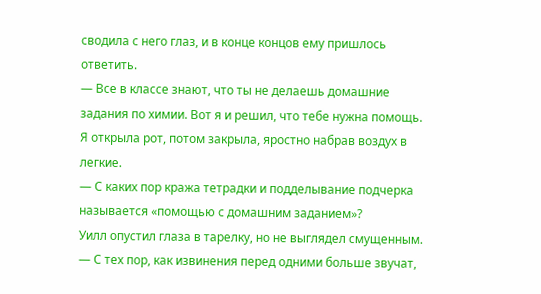сводила с него глаз, и в конце концов ему пришлось ответить.
— Все в классе знают, что ты не делаешь домашние задания по химии. Вот я и решил, что тебе нужна помощь.
Я открыла рот, потом закрыла, яростно набрав воздух в легкие.
— С каких пор кража тетрадки и подделывание подчерка называется «помощью с домашним заданием»?
Уилл опустил глаза в тарелку, но не выглядел смущенным.
— С тех пор, как извинения перед одними больше звучат,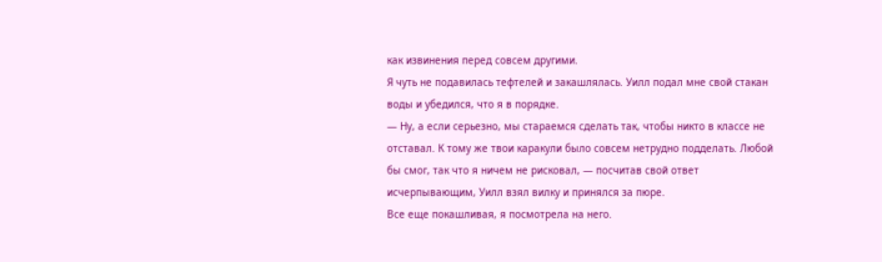как извинения перед совсем другими.
Я чуть не подавилась тефтелей и закашлялась. Уилл подал мне свой стакан воды и убедился, что я в порядке.
— Ну, а если серьезно, мы стараемся сделать так, чтобы никто в классе не отставал. К тому же твои каракули было совсем нетрудно подделать. Любой бы смог, так что я ничем не рисковал, — посчитав свой ответ исчерпывающим, Уилл взял вилку и принялся за пюре.
Все еще покашливая, я посмотрела на него.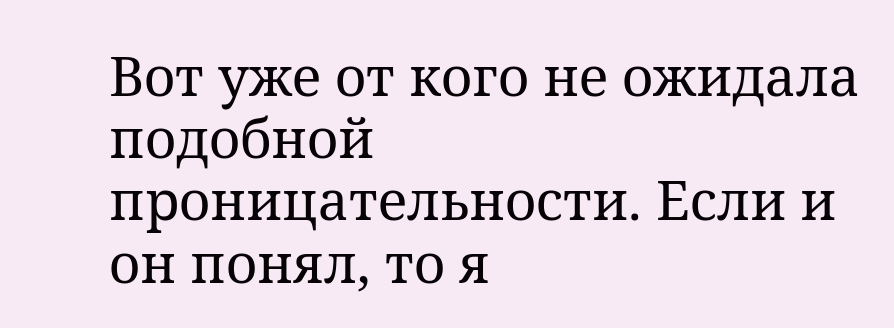Вот уже от кого не ожидала подобной проницательности. Если и он понял, то я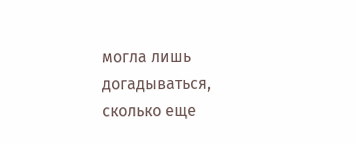могла лишь догадываться, сколько еще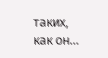таких, как он…